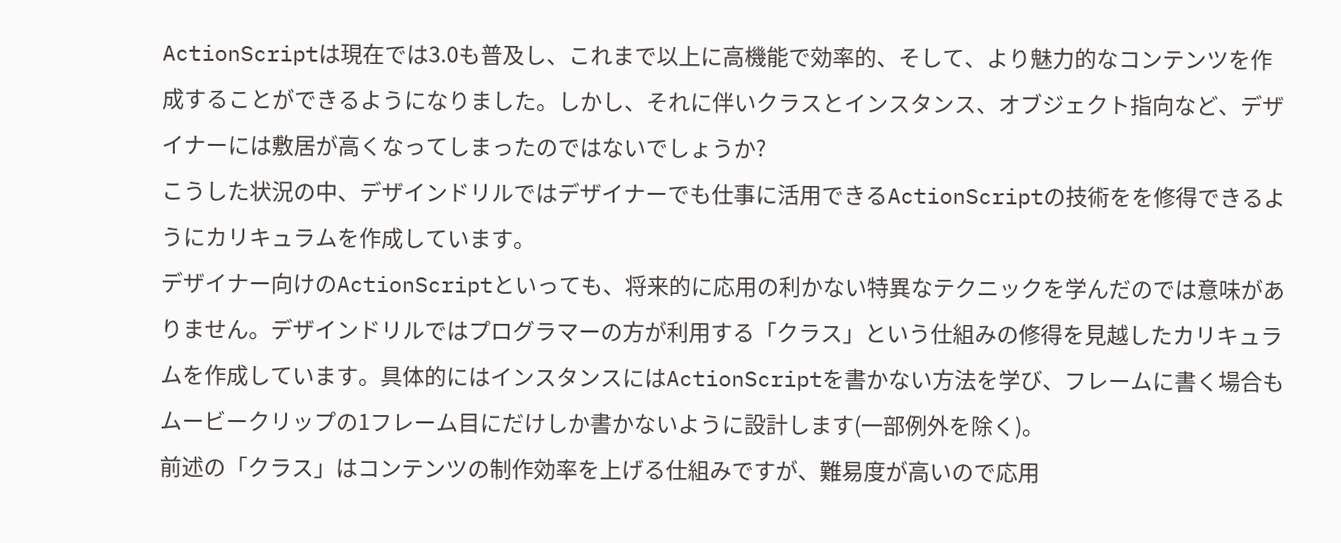ActionScriptは現在では3.0も普及し、これまで以上に高機能で効率的、そして、より魅力的なコンテンツを作成することができるようになりました。しかし、それに伴いクラスとインスタンス、オブジェクト指向など、デザイナーには敷居が高くなってしまったのではないでしょうか?
こうした状況の中、デザインドリルではデザイナーでも仕事に活用できるActionScriptの技術をを修得できるようにカリキュラムを作成しています。
デザイナー向けのActionScriptといっても、将来的に応用の利かない特異なテクニックを学んだのでは意味がありません。デザインドリルではプログラマーの方が利用する「クラス」という仕組みの修得を見越したカリキュラムを作成しています。具体的にはインスタンスにはActionScriptを書かない方法を学び、フレームに書く場合もムービークリップの1フレーム目にだけしか書かないように設計します(一部例外を除く)。
前述の「クラス」はコンテンツの制作効率を上げる仕組みですが、難易度が高いので応用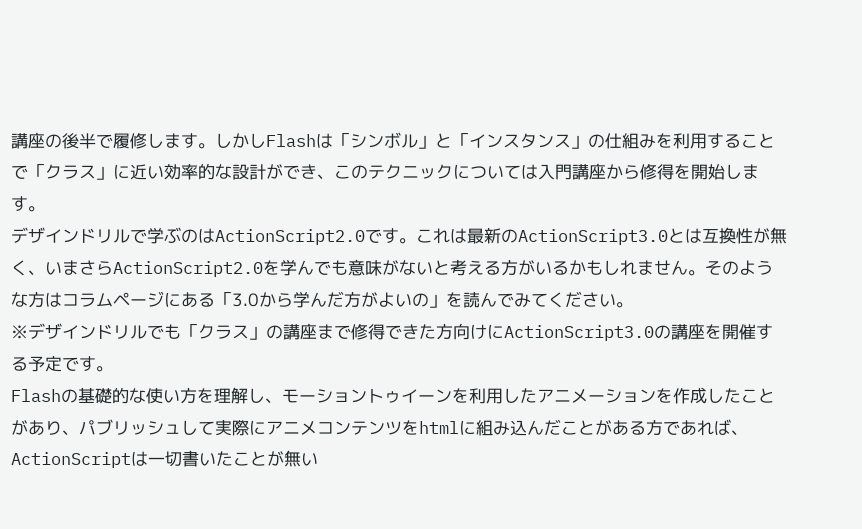講座の後半で履修します。しかしFlashは「シンボル」と「インスタンス」の仕組みを利用することで「クラス」に近い効率的な設計ができ、このテクニックについては入門講座から修得を開始します。
デザインドリルで学ぶのはActionScript2.0です。これは最新のActionScript3.0とは互換性が無く、いまさらActionScript2.0を学んでも意味がないと考える方がいるかもしれません。そのような方はコラムページにある「3.0から学んだ方がよいの」を読んでみてください。
※デザインドリルでも「クラス」の講座まで修得できた方向けにActionScript3.0の講座を開催する予定です。
Flashの基礎的な使い方を理解し、モーショントゥイーンを利用したアニメーションを作成したことがあり、パブリッシュして実際にアニメコンテンツをhtmlに組み込んだことがある方であれば、ActionScriptは一切書いたことが無い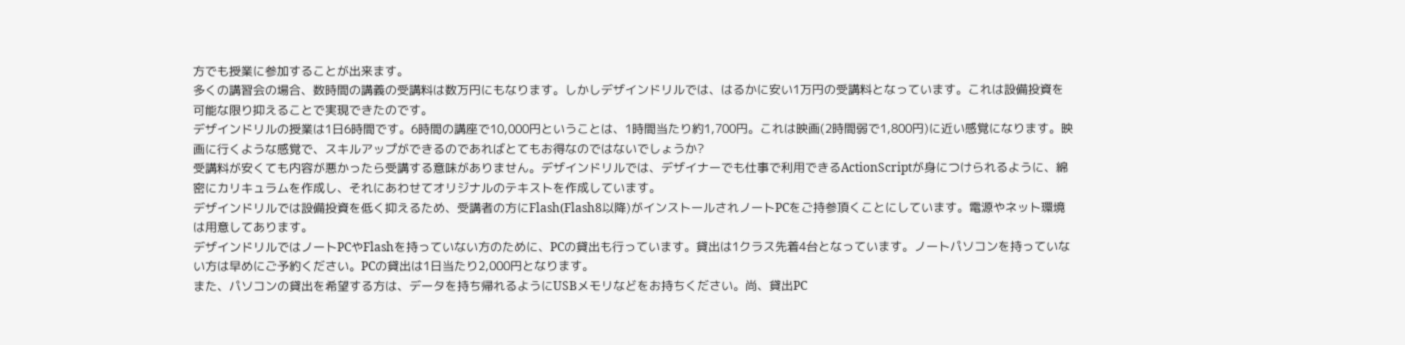方でも授業に参加することが出来ます。
多くの講習会の場合、数時間の講義の受講料は数万円にもなります。しかしデザインドリルでは、はるかに安い1万円の受講料となっています。これは設備投資を可能な限り抑えることで実現できたのです。
デザインドリルの授業は1日6時間です。6時間の講座で10,000円ということは、1時間当たり約1,700円。これは映画(2時間弱で1,800円)に近い感覚になります。映画に行くような感覚で、スキルアップができるのであればとてもお得なのではないでしょうか?
受講料が安くても内容が悪かったら受講する意味がありません。デザインドリルでは、デザイナーでも仕事で利用できるActionScriptが身につけられるように、綿密にカリキュラムを作成し、それにあわせてオリジナルのテキストを作成しています。
デザインドリルでは設備投資を低く抑えるため、受講者の方にFlash(Flash8以降)がインストールされノートPCをご持参頂くことにしています。電源やネット環境は用意してあります。
デザインドリルではノートPCやFlashを持っていない方のために、PCの貸出も行っています。貸出は1クラス先着4台となっています。ノートパソコンを持っていない方は早めにご予約ください。PCの貸出は1日当たり2,000円となります。
また、パソコンの貸出を希望する方は、データを持ち帰れるようにUSBメモリなどをお持ちください。尚、貸出PC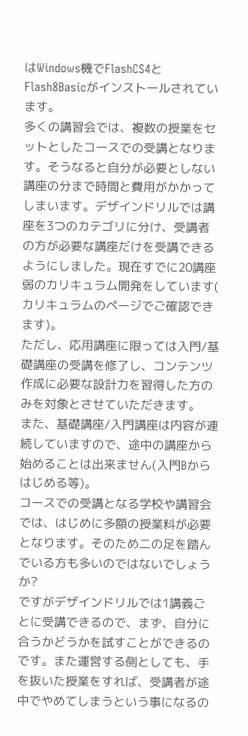はWindows機でFlashCS4とFlash8Basicがインストールされています。
多くの講習会では、複数の授業をセットとしたコースでの受講となります。そうなると自分が必要としない講座の分まで時間と費用がかかってしまいます。デザインドリルでは講座を3つのカテゴリに分け、受講者の方が必要な講座だけを受講できるようにしました。現在すでに20講座弱のカリキュラム開発をしています(
カリキュラムのページでご確認できます)。
ただし、応用講座に限っては入門/基礎講座の受講を修了し、コンテンツ作成に必要な設計力を習得した方のみを対象とさせていただきます。
また、基礎講座/入門講座は内容が連続していますので、途中の講座から始めることは出来ません(入門Bからはじめる等)。
コースでの受講となる学校や講習会では、はじめに多額の授業料が必要となります。そのため二の足を踏んでいる方も多いのではないでしょうか?
ですがデザインドリルでは1講義ごとに受講できるので、まず、自分に合うかどうかを試すことができるのです。また運営する側としても、手を抜いた授業をすれば、受講者が途中でやめてしまうという事になるの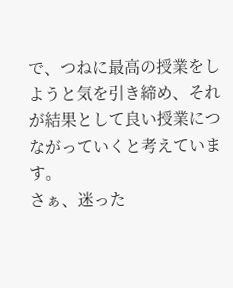で、つねに最高の授業をしようと気を引き締め、それが結果として良い授業につながっていくと考えています。
さぁ、迷った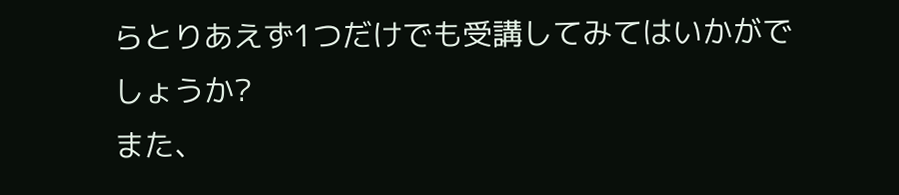らとりあえず1つだけでも受講してみてはいかがでしょうか?
また、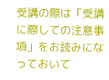受講の際は「受講に際しての注意事項」をお読みになっておいて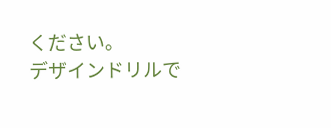ください。
デザインドリルで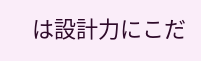は設計力にこだ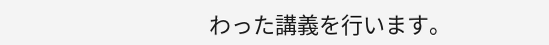わった講義を行います。